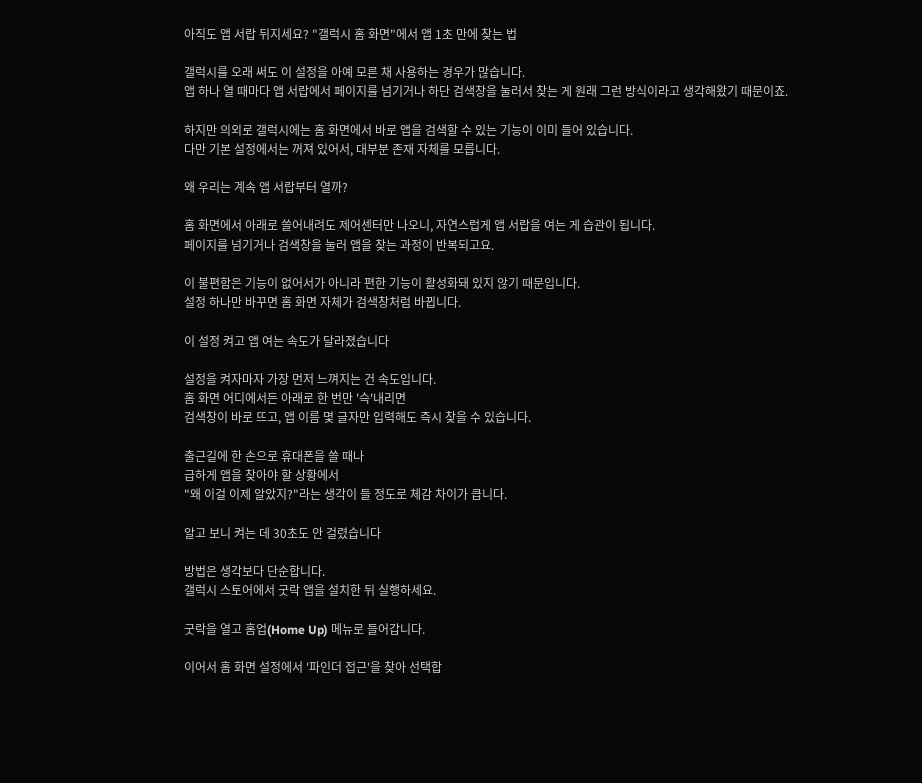아직도 앱 서랍 뒤지세요? "갤럭시 홈 화면"에서 앱 1초 만에 찾는 법

갤럭시를 오래 써도 이 설정을 아예 모른 채 사용하는 경우가 많습니다.
앱 하나 열 때마다 앱 서랍에서 페이지를 넘기거나 하단 검색창을 눌러서 찾는 게 원래 그런 방식이라고 생각해왔기 때문이죠.

하지만 의외로 갤럭시에는 홈 화면에서 바로 앱을 검색할 수 있는 기능이 이미 들어 있습니다.
다만 기본 설정에서는 꺼져 있어서, 대부분 존재 자체를 모릅니다.

왜 우리는 계속 앱 서랍부터 열까?

홈 화면에서 아래로 쓸어내려도 제어센터만 나오니, 자연스럽게 앱 서랍을 여는 게 습관이 됩니다.
페이지를 넘기거나 검색창을 눌러 앱을 찾는 과정이 반복되고요.

이 불편함은 기능이 없어서가 아니라 편한 기능이 활성화돼 있지 않기 때문입니다.
설정 하나만 바꾸면 홈 화면 자체가 검색창처럼 바뀝니다.

이 설정 켜고 앱 여는 속도가 달라졌습니다

설정을 켜자마자 가장 먼저 느껴지는 건 속도입니다.
홈 화면 어디에서든 아래로 한 번만 '슥'내리면
검색창이 바로 뜨고, 앱 이름 몇 글자만 입력해도 즉시 찾을 수 있습니다.

출근길에 한 손으로 휴대폰을 쓸 때나
급하게 앱을 찾아야 할 상황에서
"왜 이걸 이제 알았지?"라는 생각이 들 정도로 체감 차이가 큽니다.

알고 보니 켜는 데 30초도 안 걸렸습니다

방법은 생각보다 단순합니다.
갤럭시 스토어에서 굿락 앱을 설치한 뒤 실행하세요.

굿락을 열고 홈업(Home Up) 메뉴로 들어갑니다.

이어서 홈 화면 설정에서 '파인더 접근'을 찾아 선택합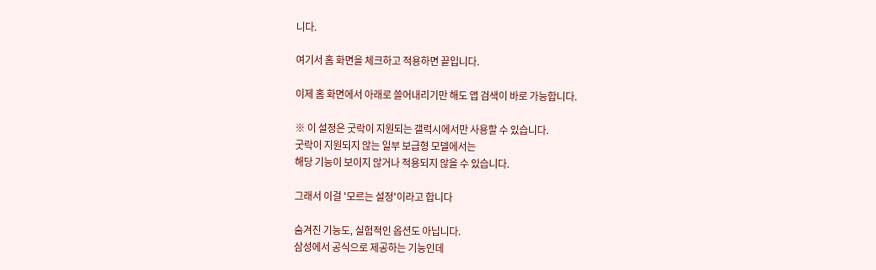니다.

여기서 홈 화면을 체크하고 적용하면 끝입니다.

이제 홈 화면에서 아래로 쓸어내리기만 해도 앱 검색이 바로 가능합니다.

※ 이 설정은 굿락이 지원되는 갤럭시에서만 사용할 수 있습니다.
굿락이 지원되지 않는 일부 보급형 모델에서는
해당 기능이 보이지 않거나 적용되지 않을 수 있습니다.

그래서 이걸 '모르는 설정'이라고 합니다

숨겨진 기능도, 실험적인 옵션도 아닙니다.
삼성에서 공식으로 제공하는 기능인데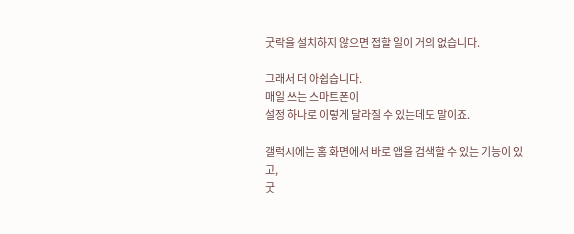굿락을 설치하지 않으면 접할 일이 거의 없습니다.

그래서 더 아쉽습니다.
매일 쓰는 스마트폰이
설정 하나로 이렇게 달라질 수 있는데도 말이죠.

갤럭시에는 홈 화면에서 바로 앱을 검색할 수 있는 기능이 있고,
굿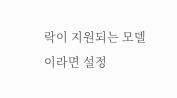락이 지원되는 모델이라면 설정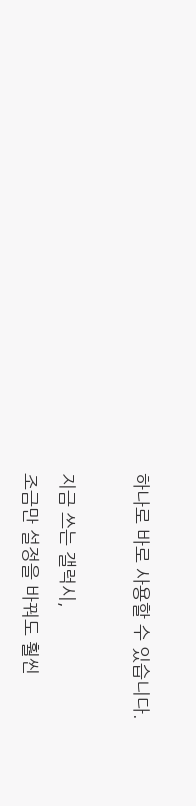하나로 바로 사용할 수 있습니다.

지금 쓰는 갤럭시,
조금만 설정을 바꿔도 훨씬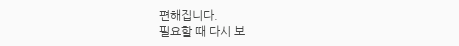편해집니다.
필요할 때 다시 보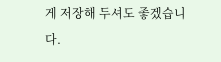게 저장해 두셔도 좋겠습니다.